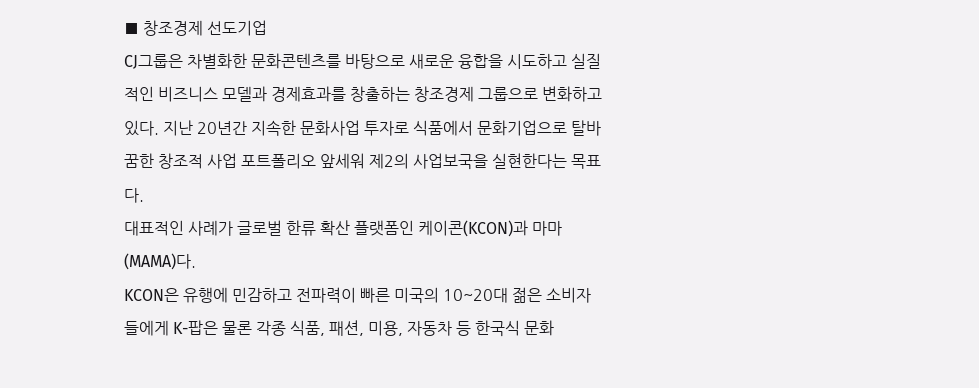■ 창조경제 선도기업
CJ그룹은 차별화한 문화콘텐츠를 바탕으로 새로운 융합을 시도하고 실질적인 비즈니스 모델과 경제효과를 창출하는 창조경제 그룹으로 변화하고 있다. 지난 20년간 지속한 문화사업 투자로 식품에서 문화기업으로 탈바꿈한 창조적 사업 포트폴리오 앞세워 제2의 사업보국을 실현한다는 목표다.
대표적인 사례가 글로벌 한류 확산 플랫폼인 케이콘(KCON)과 마마(MAMA)다.
KCON은 유행에 민감하고 전파력이 빠른 미국의 10~20대 젊은 소비자들에게 K-팝은 물론 각종 식품, 패션, 미용, 자동차 등 한국식 문화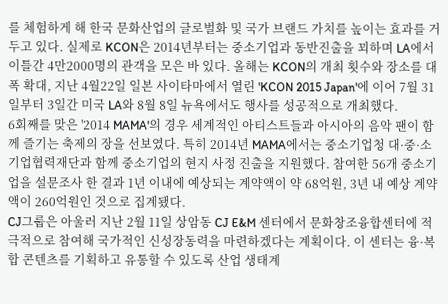를 체험하게 해 한국 문화산업의 글로벌화 및 국가 브랜드 가치를 높이는 효과를 거두고 있다. 실제로 KCON은 2014년부터는 중소기업과 동반진출을 꾀하며 LA에서 이틀간 4만2000명의 관객을 모은 바 있다. 올해는 KCON의 개최 횟수와 장소를 대폭 확대, 지난 4월22일 일본 사이타마에서 열린 'KCON 2015 Japan'에 이어 7월 31일부터 3일간 미국 LA와 8월 8일 뉴욕에서도 행사를 성공적으로 개최했다.
6회째를 맞은 '2014 MAMA'의 경우 세계적인 아티스트들과 아시아의 음악 팬이 함께 즐기는 축제의 장을 선보였다. 특히 2014년 MAMA에서는 중소기업청 대·중·소 기업협력재단과 함께 중소기업의 현지 사정 진출을 지원했다. 참여한 56개 중소기업을 설문조사 한 결과 1년 이내에 예상되는 계약액이 약 68억원, 3년 내 예상 계약액이 260억원인 것으로 집계됐다.
CJ그룹은 아울러 지난 2월 11일 상암동 CJ E&M 센터에서 문화창조융합센터에 적극적으로 참여해 국가적인 신성장동력을 마련하겠다는 계획이다. 이 센터는 융·복합 콘텐츠를 기획하고 유통할 수 있도록 산업 생태계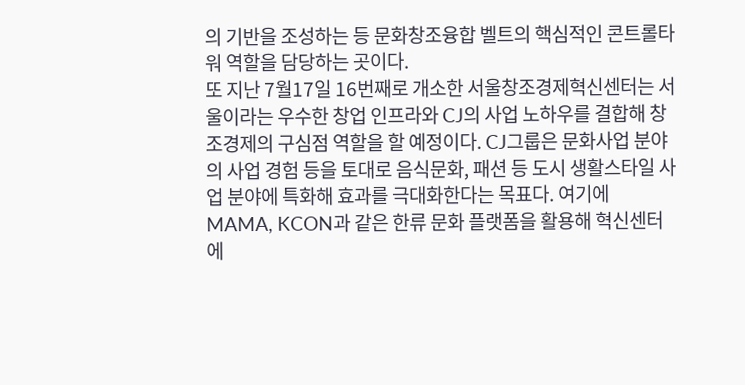의 기반을 조성하는 등 문화창조융합 벨트의 핵심적인 콘트롤타워 역할을 담당하는 곳이다.
또 지난 7월17일 16번째로 개소한 서울창조경제혁신센터는 서울이라는 우수한 창업 인프라와 CJ의 사업 노하우를 결합해 창조경제의 구심점 역할을 할 예정이다. CJ그룹은 문화사업 분야의 사업 경험 등을 토대로 음식문화, 패션 등 도시 생활스타일 사업 분야에 특화해 효과를 극대화한다는 목표다. 여기에 MAMA, KCON과 같은 한류 문화 플랫폼을 활용해 혁신센터에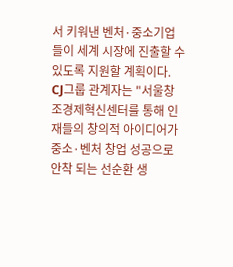서 키워낸 벤처·중소기업들이 세계 시장에 진출할 수 있도록 지원할 계획이다.
CJ그룹 관계자는 "서울창조경제혁신센터를 통해 인재들의 창의적 아이디어가 중소·벤처 창업 성공으로 안착 되는 선순환 생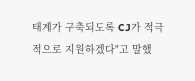태계가 구축되도록 CJ가 적극적으로 지원하겠다"고 말했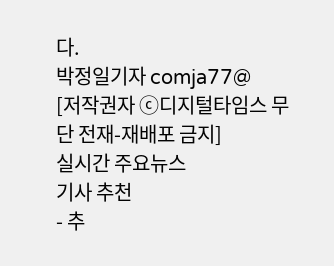다.
박정일기자 comja77@
[저작권자 ⓒ디지털타임스 무단 전재-재배포 금지]
실시간 주요뉴스
기사 추천
- 추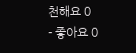천해요 0
- 좋아요 0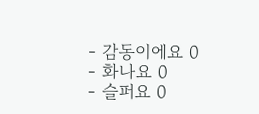- 감동이에요 0
- 화나요 0
- 슬퍼요 0